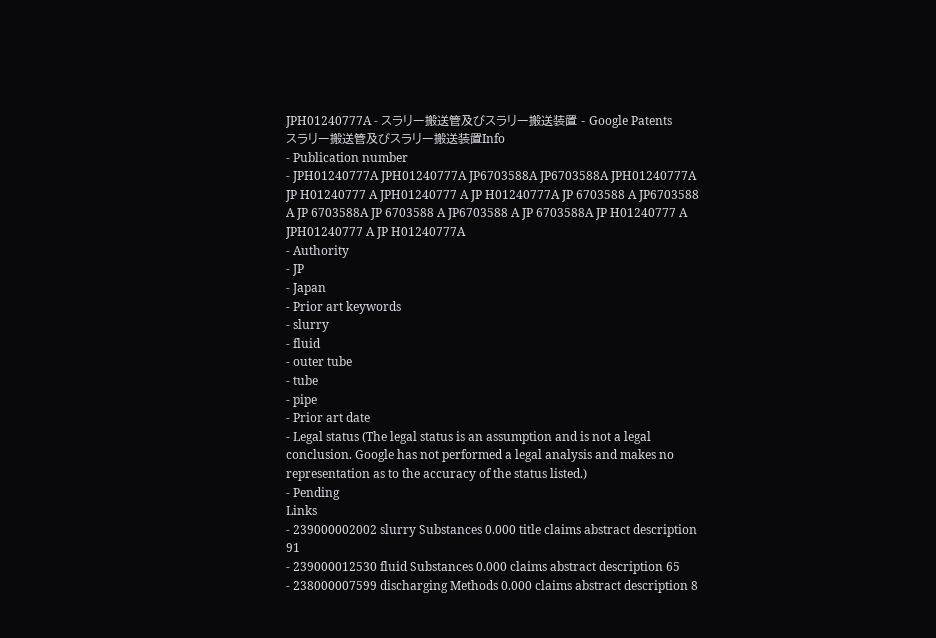JPH01240777A - スラリー搬送管及びスラリー搬送装置 - Google Patents
スラリー搬送管及びスラリー搬送装置Info
- Publication number
- JPH01240777A JPH01240777A JP6703588A JP6703588A JPH01240777A JP H01240777 A JPH01240777 A JP H01240777A JP 6703588 A JP6703588 A JP 6703588A JP 6703588 A JP6703588 A JP 6703588A JP H01240777 A JPH01240777 A JP H01240777A
- Authority
- JP
- Japan
- Prior art keywords
- slurry
- fluid
- outer tube
- tube
- pipe
- Prior art date
- Legal status (The legal status is an assumption and is not a legal conclusion. Google has not performed a legal analysis and makes no representation as to the accuracy of the status listed.)
- Pending
Links
- 239000002002 slurry Substances 0.000 title claims abstract description 91
- 239000012530 fluid Substances 0.000 claims abstract description 65
- 238000007599 discharging Methods 0.000 claims abstract description 8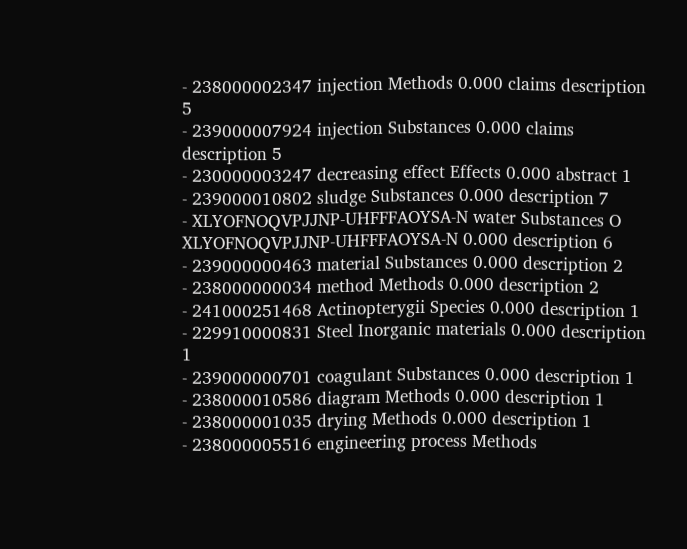- 238000002347 injection Methods 0.000 claims description 5
- 239000007924 injection Substances 0.000 claims description 5
- 230000003247 decreasing effect Effects 0.000 abstract 1
- 239000010802 sludge Substances 0.000 description 7
- XLYOFNOQVPJJNP-UHFFFAOYSA-N water Substances O XLYOFNOQVPJJNP-UHFFFAOYSA-N 0.000 description 6
- 239000000463 material Substances 0.000 description 2
- 238000000034 method Methods 0.000 description 2
- 241000251468 Actinopterygii Species 0.000 description 1
- 229910000831 Steel Inorganic materials 0.000 description 1
- 239000000701 coagulant Substances 0.000 description 1
- 238000010586 diagram Methods 0.000 description 1
- 238000001035 drying Methods 0.000 description 1
- 238000005516 engineering process Methods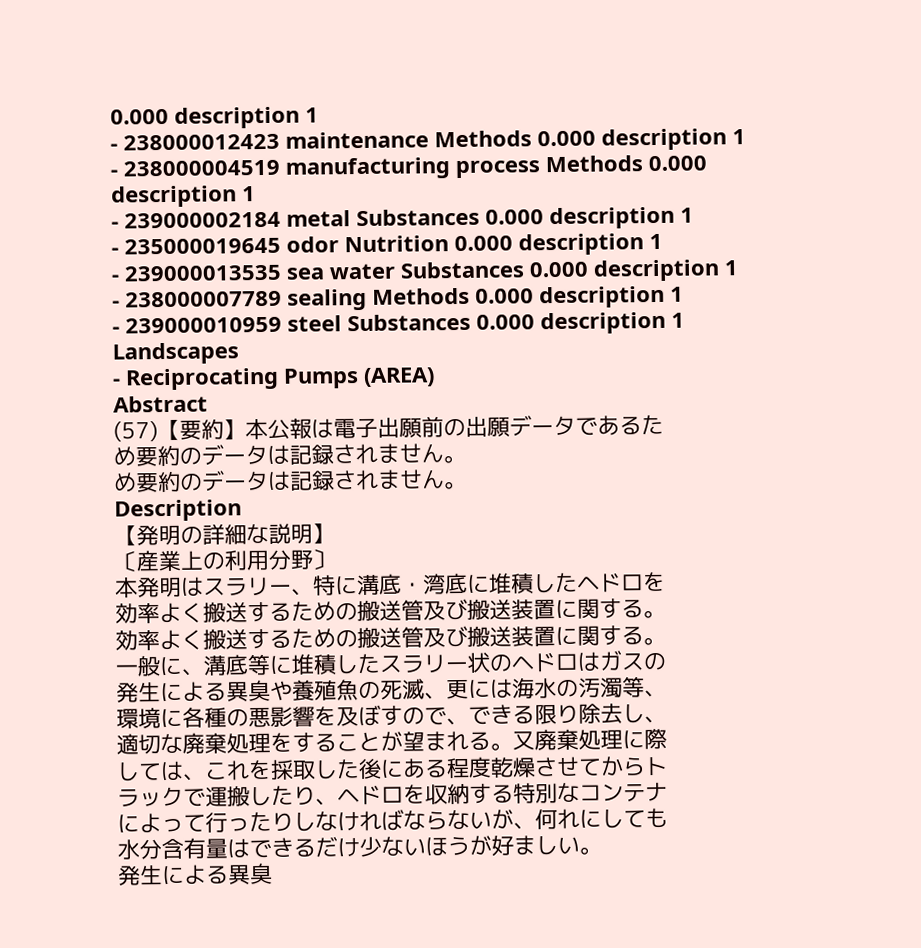0.000 description 1
- 238000012423 maintenance Methods 0.000 description 1
- 238000004519 manufacturing process Methods 0.000 description 1
- 239000002184 metal Substances 0.000 description 1
- 235000019645 odor Nutrition 0.000 description 1
- 239000013535 sea water Substances 0.000 description 1
- 238000007789 sealing Methods 0.000 description 1
- 239000010959 steel Substances 0.000 description 1
Landscapes
- Reciprocating Pumps (AREA)
Abstract
(57)【要約】本公報は電子出願前の出願データであるた
め要約のデータは記録されません。
め要約のデータは記録されません。
Description
【発明の詳細な説明】
〔産業上の利用分野〕
本発明はスラリー、特に溝底・湾底に堆積したヘドロを
効率よく搬送するための搬送管及び搬送装置に関する。
効率よく搬送するための搬送管及び搬送装置に関する。
一般に、溝底等に堆積したスラリー状のヘドロはガスの
発生による異臭や養殖魚の死滅、更には海水の汚濁等、
環境に各種の悪影響を及ぼすので、できる限り除去し、
適切な廃棄処理をすることが望まれる。又廃棄処理に際
しては、これを採取した後にある程度乾燥させてからト
ラックで運搬したり、ヘドロを収納する特別なコンテナ
によって行ったりしなければならないが、何れにしても
水分含有量はできるだけ少ないほうが好ましい。
発生による異臭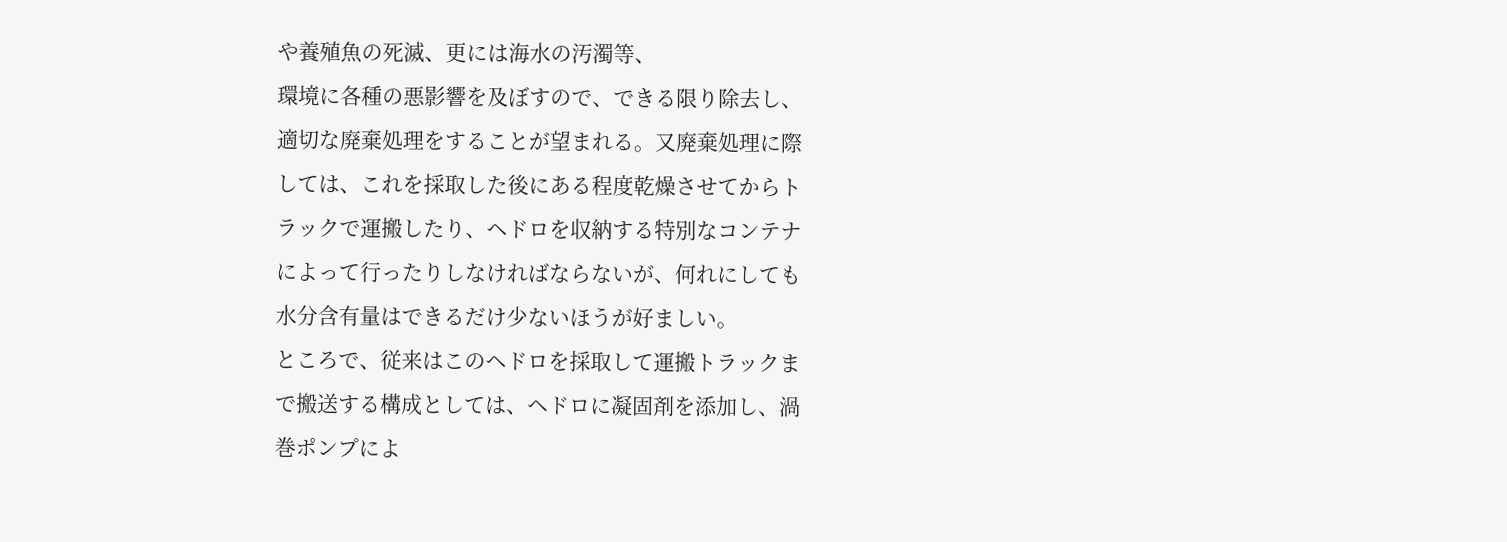や養殖魚の死滅、更には海水の汚濁等、
環境に各種の悪影響を及ぼすので、できる限り除去し、
適切な廃棄処理をすることが望まれる。又廃棄処理に際
しては、これを採取した後にある程度乾燥させてからト
ラックで運搬したり、ヘドロを収納する特別なコンテナ
によって行ったりしなければならないが、何れにしても
水分含有量はできるだけ少ないほうが好ましい。
ところで、従来はこのヘドロを採取して運搬トラックま
で搬送する構成としては、ヘドロに凝固剤を添加し、渦
巻ポンプによ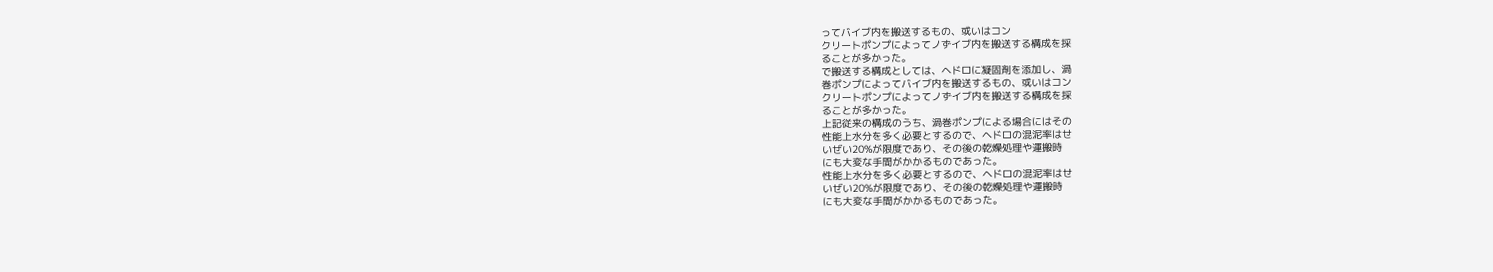ってバイブ内を搬送するもの、或いはコン
クリートポンプによってノずイブ内を搬送する構成を採
ることが多かった。
で搬送する構成としては、ヘドロに凝固剤を添加し、渦
巻ポンプによってバイブ内を搬送するもの、或いはコン
クリートポンプによってノずイブ内を搬送する構成を採
ることが多かった。
上記従来の構成のうち、渦巻ポンプによる場合にはその
性能上水分を多く必要とするので、ヘドロの混泥率はせ
いぜい20%が限度であり、その後の乾燥処理や運搬時
にも大変な手間がかかるものであった。
性能上水分を多く必要とするので、ヘドロの混泥率はせ
いぜい20%が限度であり、その後の乾燥処理や運搬時
にも大変な手間がかかるものであった。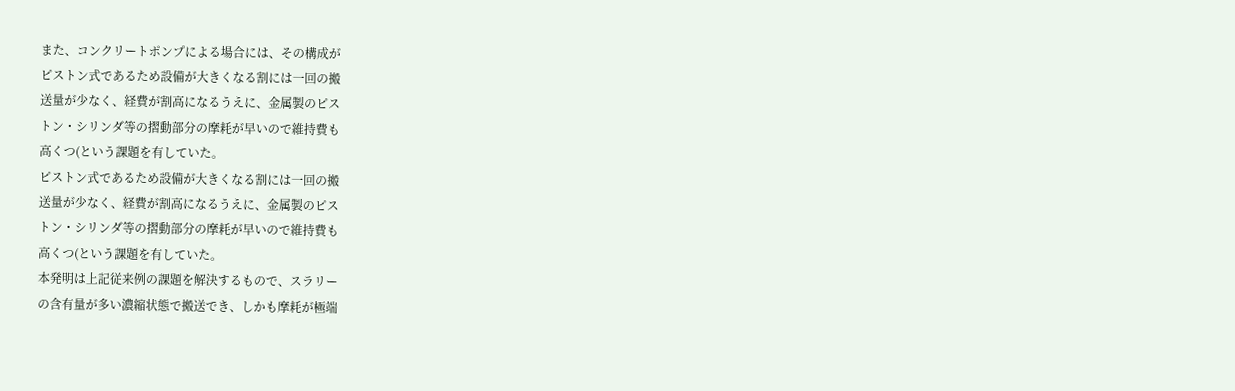また、コンクリートポンプによる場合には、その構成が
ピストン式であるため設備が大きくなる割には一回の搬
送量が少なく、経費が割高になるうえに、金属製のピス
トン・シリンダ等の摺動部分の摩耗が早いので維持費も
高くつ(という課題を有していた。
ピストン式であるため設備が大きくなる割には一回の搬
送量が少なく、経費が割高になるうえに、金属製のピス
トン・シリンダ等の摺動部分の摩耗が早いので維持費も
高くつ(という課題を有していた。
本発明は上記従来例の課題を解決するもので、スラリー
の含有量が多い濃縮状態で搬送でき、しかも摩耗が極端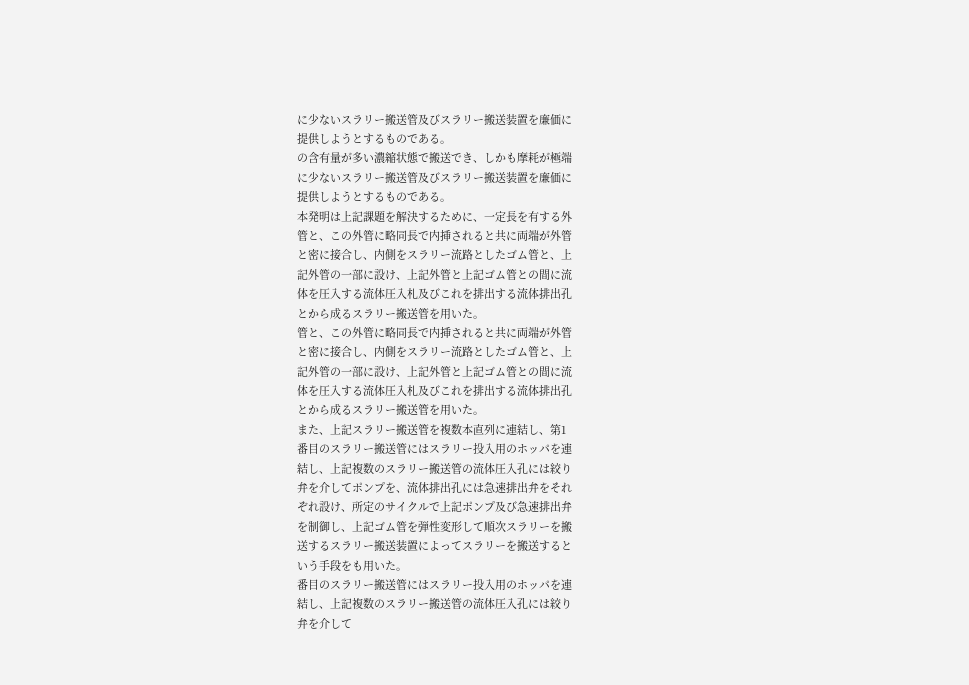に少ないスラリー搬送管及びスラリー搬送装置を廉価に
提供しようとするものである。
の含有量が多い濃縮状態で搬送でき、しかも摩耗が極端
に少ないスラリー搬送管及びスラリー搬送装置を廉価に
提供しようとするものである。
本発明は上記課題を解決するために、一定長を有する外
管と、この外管に略同長で内挿されると共に両端が外管
と密に接合し、内側をスラリー流路としたゴム管と、上
記外管の一部に設け、上記外管と上記ゴム管との間に流
体を圧入する流体圧入札及びこれを排出する流体排出孔
とから成るスラリー搬送管を用いた。
管と、この外管に略同長で内挿されると共に両端が外管
と密に接合し、内側をスラリー流路としたゴム管と、上
記外管の一部に設け、上記外管と上記ゴム管との間に流
体を圧入する流体圧入札及びこれを排出する流体排出孔
とから成るスラリー搬送管を用いた。
また、上記スラリー搬送管を複数本直列に連結し、第1
番目のスラリー搬送管にはスラリー投入用のホッパを連
結し、上記複数のスラリー搬送管の流体圧入孔には絞り
弁を介してポンプを、流体排出孔には急速排出弁をそれ
ぞれ設け、所定のサイクルで上記ポンプ及び急速排出弁
を制御し、上記ゴム管を弾性変形して順次スラリーを搬
送するスラリー搬送装置によってスラリーを搬送すると
いう手段をも用いた。
番目のスラリー搬送管にはスラリー投入用のホッパを連
結し、上記複数のスラリー搬送管の流体圧入孔には絞り
弁を介して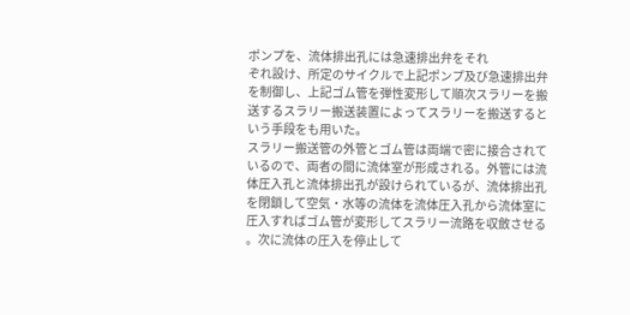ポンプを、流体排出孔には急速排出弁をそれ
ぞれ設け、所定のサイクルで上記ポンプ及び急速排出弁
を制御し、上記ゴム管を弾性変形して順次スラリーを搬
送するスラリー搬送装置によってスラリーを搬送すると
いう手段をも用いた。
スラリー搬送管の外管とゴム管は両端で密に接合されて
いるので、両者の間に流体室が形成される。外管には流
体圧入孔と流体排出孔が設けられているが、流体排出孔
を閉鎖して空気・水等の流体を流体圧入孔から流体室に
圧入すればゴム管が変形してスラリー流路を収斂させる
。次に流体の圧入を停止して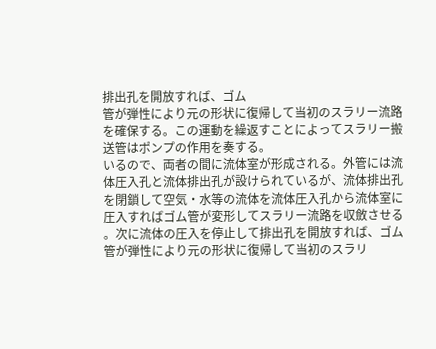排出孔を開放すれば、ゴム
管が弾性により元の形状に復帰して当初のスラリー流路
を確保する。この運動を繰返すことによってスラリー搬
送管はポンプの作用を奏する。
いるので、両者の間に流体室が形成される。外管には流
体圧入孔と流体排出孔が設けられているが、流体排出孔
を閉鎖して空気・水等の流体を流体圧入孔から流体室に
圧入すればゴム管が変形してスラリー流路を収斂させる
。次に流体の圧入を停止して排出孔を開放すれば、ゴム
管が弾性により元の形状に復帰して当初のスラリ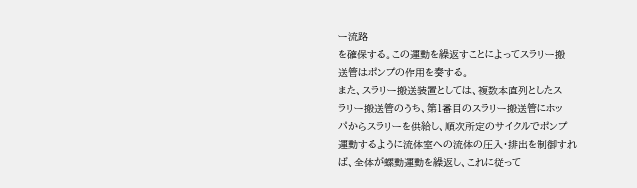ー流路
を確保する。この運動を繰返すことによってスラリー搬
送管はポンプの作用を奏する。
また、スラリー搬送装置としては、複数本直列としたス
ラリー搬送管のうち、第1番目のスラリー搬送管にホッ
パからスラリーを供給し、順次所定のサイクルでポンプ
運動するように流体室への流体の圧入・排出を制御すれ
ば、全体が螺動運動を繰返し、これに従って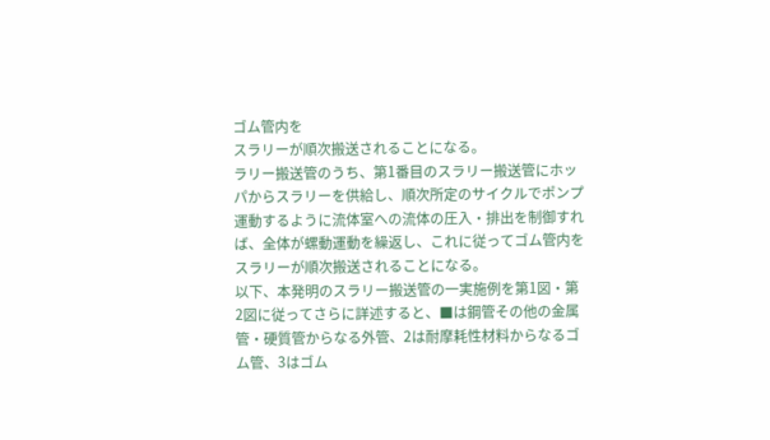ゴム管内を
スラリーが順次搬送されることになる。
ラリー搬送管のうち、第1番目のスラリー搬送管にホッ
パからスラリーを供給し、順次所定のサイクルでポンプ
運動するように流体室への流体の圧入・排出を制御すれ
ば、全体が螺動運動を繰返し、これに従ってゴム管内を
スラリーが順次搬送されることになる。
以下、本発明のスラリー搬送管の一実施例を第1図・第
2図に従ってさらに詳述すると、■は鋼管その他の金属
管・硬質管からなる外管、2は耐摩耗性材料からなるゴ
ム管、3はゴム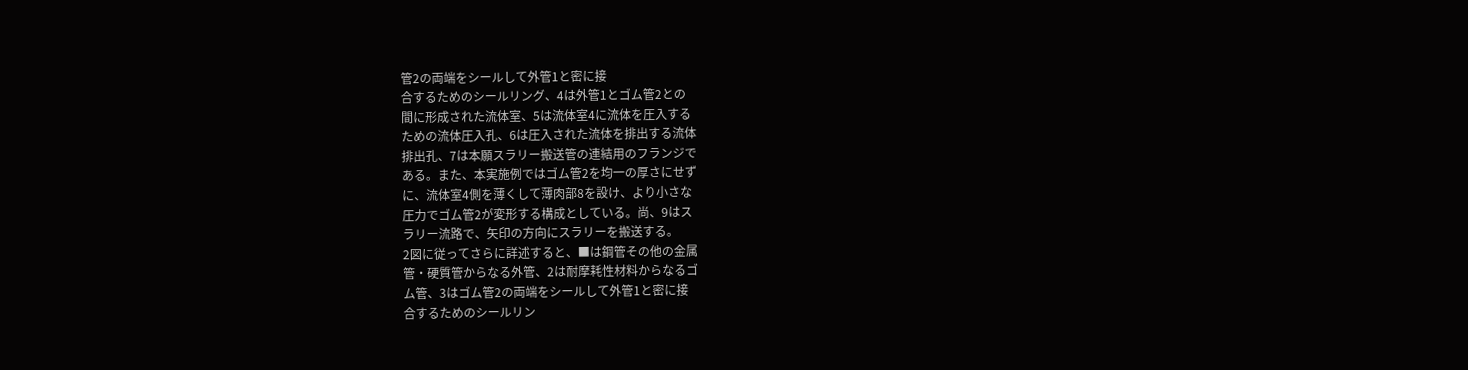管2の両端をシールして外管1と密に接
合するためのシールリング、4は外管1とゴム管2との
間に形成された流体室、5は流体室4に流体を圧入する
ための流体圧入孔、6は圧入された流体を排出する流体
排出孔、7は本願スラリー搬送管の連結用のフランジで
ある。また、本実施例ではゴム管2を均一の厚さにせず
に、流体室4側を薄くして薄肉部8を設け、より小さな
圧力でゴム管2が変形する構成としている。尚、9はス
ラリー流路で、矢印の方向にスラリーを搬送する。
2図に従ってさらに詳述すると、■は鋼管その他の金属
管・硬質管からなる外管、2は耐摩耗性材料からなるゴ
ム管、3はゴム管2の両端をシールして外管1と密に接
合するためのシールリン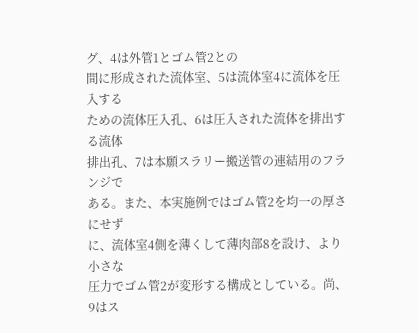グ、4は外管1とゴム管2との
間に形成された流体室、5は流体室4に流体を圧入する
ための流体圧入孔、6は圧入された流体を排出する流体
排出孔、7は本願スラリー搬送管の連結用のフランジで
ある。また、本実施例ではゴム管2を均一の厚さにせず
に、流体室4側を薄くして薄肉部8を設け、より小さな
圧力でゴム管2が変形する構成としている。尚、9はス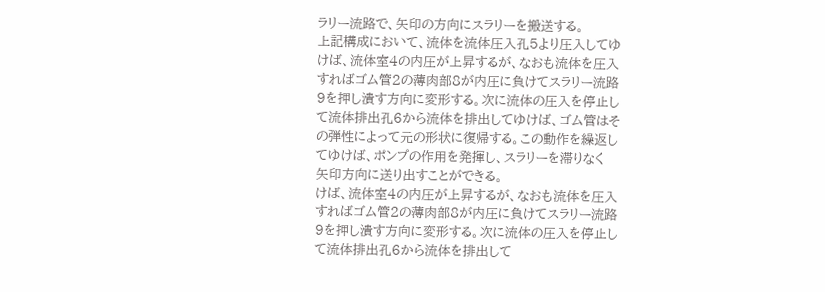ラリー流路で、矢印の方向にスラリーを搬送する。
上記構成において、流体を流体圧入孔5より圧入してゆ
けば、流体室4の内圧が上昇するが、なおも流体を圧入
すればゴム管2の薄肉部8が内圧に負けてスラリー流路
9を押し潰す方向に変形する。次に流体の圧入を停止し
て流体排出孔6から流体を排出してゆけば、ゴム管はそ
の弾性によって元の形状に復帰する。この動作を繰返し
てゆけば、ポンプの作用を発揮し、スラリーを滞りなく
矢印方向に送り出すことができる。
けば、流体室4の内圧が上昇するが、なおも流体を圧入
すればゴム管2の薄肉部8が内圧に負けてスラリー流路
9を押し潰す方向に変形する。次に流体の圧入を停止し
て流体排出孔6から流体を排出して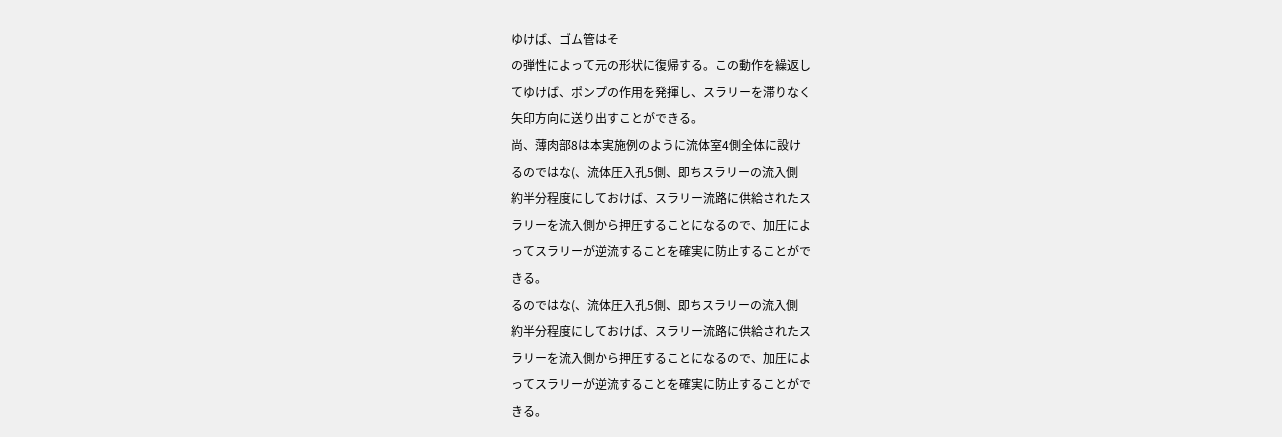ゆけば、ゴム管はそ
の弾性によって元の形状に復帰する。この動作を繰返し
てゆけば、ポンプの作用を発揮し、スラリーを滞りなく
矢印方向に送り出すことができる。
尚、薄肉部8は本実施例のように流体室4側全体に設け
るのではな(、流体圧入孔5側、即ちスラリーの流入側
約半分程度にしておけば、スラリー流路に供給されたス
ラリーを流入側から押圧することになるので、加圧によ
ってスラリーが逆流することを確実に防止することがで
きる。
るのではな(、流体圧入孔5側、即ちスラリーの流入側
約半分程度にしておけば、スラリー流路に供給されたス
ラリーを流入側から押圧することになるので、加圧によ
ってスラリーが逆流することを確実に防止することがで
きる。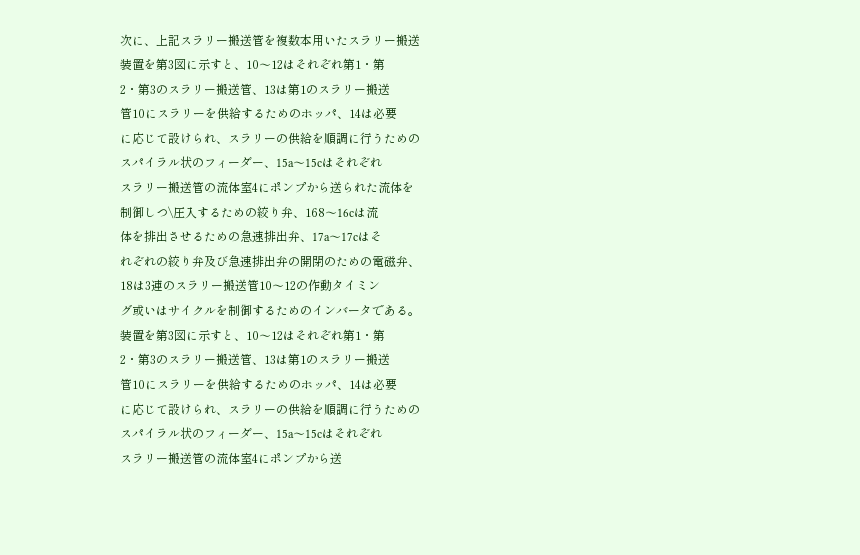次に、上記スラリー搬送管を複数本用いたスラリー搬送
装置を第3図に示すと、10〜12はそれぞれ第1・第
2・第3のスラリー搬送管、13は第1のスラリー搬送
管10にスラリーを供給するためのホッパ、14は必要
に応じて設けられ、スラリーの供給を順調に行うための
スパイラル状のフィーダー、15a〜15cはそれぞれ
スラリー搬送管の流体室4にポンプから送られた流体を
制御しつ\圧入するための絞り弁、168〜16cは流
体を排出させるための急速排出弁、17a〜17cはそ
れぞれの絞り弁及び急速排出弁の開閉のための電磁弁、
18は3連のスラリー搬送管10〜12の作動タイミン
グ或いはサイクルを制御するためのインバータである。
装置を第3図に示すと、10〜12はそれぞれ第1・第
2・第3のスラリー搬送管、13は第1のスラリー搬送
管10にスラリーを供給するためのホッパ、14は必要
に応じて設けられ、スラリーの供給を順調に行うための
スパイラル状のフィーダー、15a〜15cはそれぞれ
スラリー搬送管の流体室4にポンプから送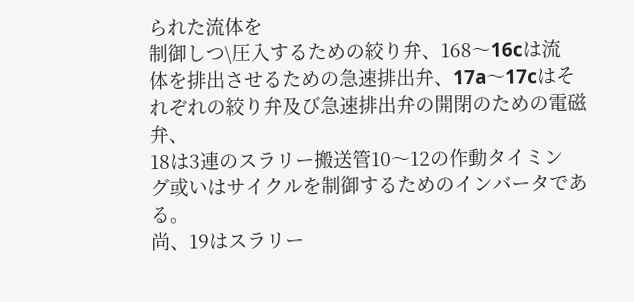られた流体を
制御しつ\圧入するための絞り弁、168〜16cは流
体を排出させるための急速排出弁、17a〜17cはそ
れぞれの絞り弁及び急速排出弁の開閉のための電磁弁、
18は3連のスラリー搬送管10〜12の作動タイミン
グ或いはサイクルを制御するためのインバータである。
尚、19はスラリー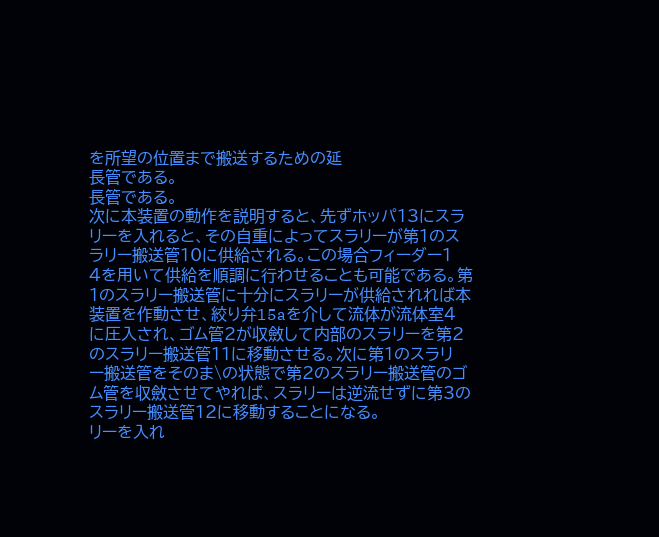を所望の位置まで搬送するための延
長管である。
長管である。
次に本装置の動作を説明すると、先ずホッパ13にスラ
リーを入れると、その自重によってスラリーが第1のス
ラリー搬送管10に供給される。この場合フィーダー1
4を用いて供給を順調に行わせることも可能である。第
1のスラリー搬送管に十分にスラリーが供給されれば本
装置を作動させ、絞り弁15aを介して流体が流体室4
に圧入され、ゴム管2が収斂して内部のスラリーを第2
のスラリー搬送管11に移動させる。次に第1のスラリ
ー搬送管をそのま\の状態で第2のスラリー搬送管のゴ
ム管を収斂させてやれば、スラリーは逆流せずに第3の
スラリー搬送管12に移動することになる。
リーを入れ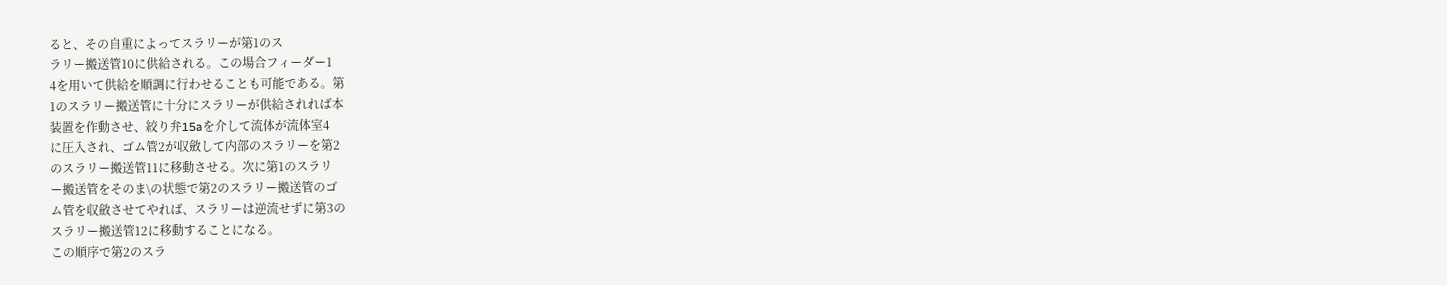ると、その自重によってスラリーが第1のス
ラリー搬送管10に供給される。この場合フィーダー1
4を用いて供給を順調に行わせることも可能である。第
1のスラリー搬送管に十分にスラリーが供給されれば本
装置を作動させ、絞り弁15aを介して流体が流体室4
に圧入され、ゴム管2が収斂して内部のスラリーを第2
のスラリー搬送管11に移動させる。次に第1のスラリ
ー搬送管をそのま\の状態で第2のスラリー搬送管のゴ
ム管を収斂させてやれば、スラリーは逆流せずに第3の
スラリー搬送管12に移動することになる。
この順序で第2のスラ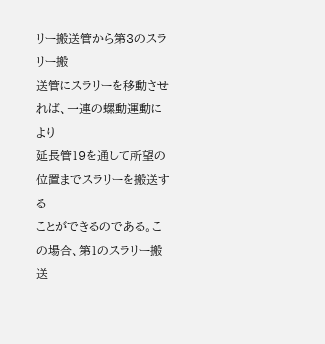リー搬送管から第3のスラリー搬
送管にスラリーを移動させれば、一連の螺動運動により
延長管19を通して所望の位置までスラリーを搬送する
ことができるのである。この場合、第1のスラリー搬送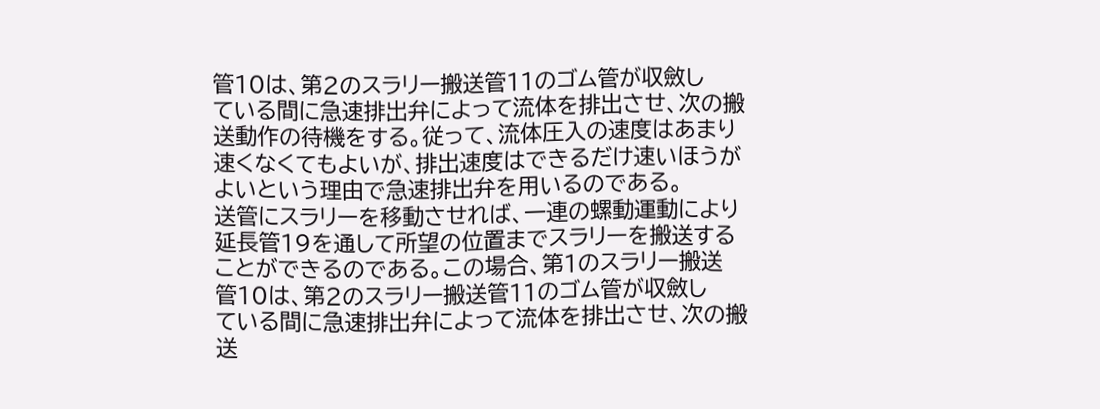管10は、第2のスラリー搬送管11のゴム管が収斂し
ている間に急速排出弁によって流体を排出させ、次の搬
送動作の待機をする。従って、流体圧入の速度はあまり
速くなくてもよいが、排出速度はできるだけ速いほうが
よいという理由で急速排出弁を用いるのである。
送管にスラリーを移動させれば、一連の螺動運動により
延長管19を通して所望の位置までスラリーを搬送する
ことができるのである。この場合、第1のスラリー搬送
管10は、第2のスラリー搬送管11のゴム管が収斂し
ている間に急速排出弁によって流体を排出させ、次の搬
送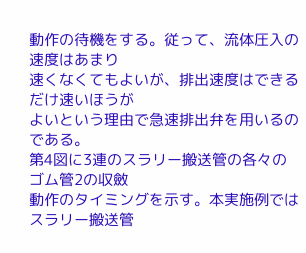動作の待機をする。従って、流体圧入の速度はあまり
速くなくてもよいが、排出速度はできるだけ速いほうが
よいという理由で急速排出弁を用いるのである。
第4図に3連のスラリー搬送管の各々のゴム管2の収斂
動作のタイミングを示す。本実施例ではスラリー搬送管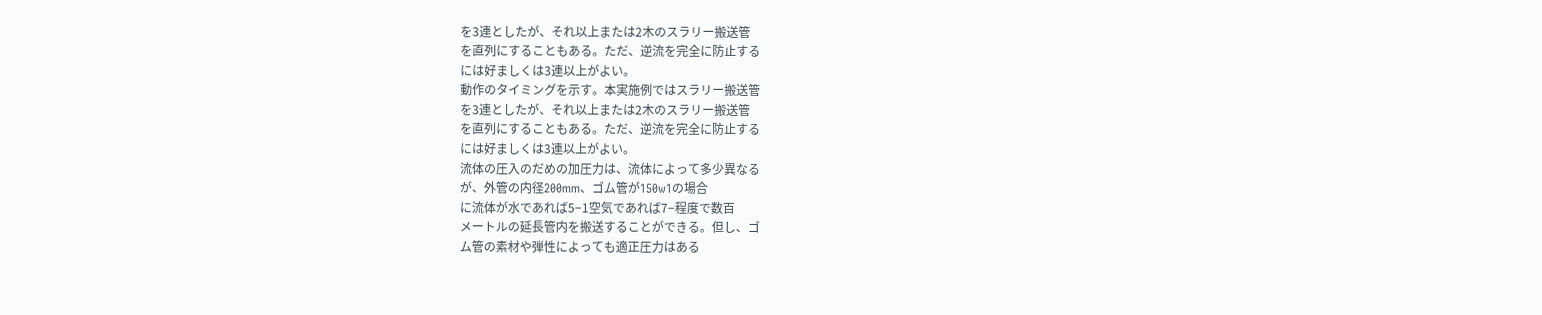を3連としたが、それ以上または2木のスラリー搬送管
を直列にすることもある。ただ、逆流を完全に防止する
には好ましくは3連以上がよい。
動作のタイミングを示す。本実施例ではスラリー搬送管
を3連としたが、それ以上または2木のスラリー搬送管
を直列にすることもある。ただ、逆流を完全に防止する
には好ましくは3連以上がよい。
流体の圧入のだめの加圧力は、流体によって多少異なる
が、外管の内径200mm、ゴム管が150w1の場合
に流体が水であれば5−1空気であれば7−程度で数百
メートルの延長管内を搬送することができる。但し、ゴ
ム管の素材や弾性によっても適正圧力はある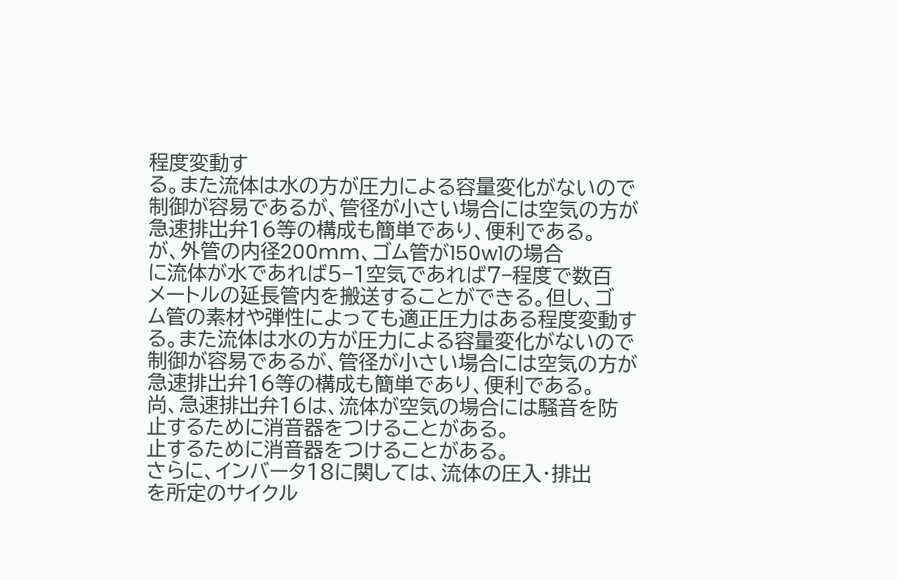程度変動す
る。また流体は水の方が圧力による容量変化がないので
制御が容易であるが、管径が小さい場合には空気の方が
急速排出弁16等の構成も簡単であり、便利である。
が、外管の内径200mm、ゴム管が150w1の場合
に流体が水であれば5−1空気であれば7−程度で数百
メートルの延長管内を搬送することができる。但し、ゴ
ム管の素材や弾性によっても適正圧力はある程度変動す
る。また流体は水の方が圧力による容量変化がないので
制御が容易であるが、管径が小さい場合には空気の方が
急速排出弁16等の構成も簡単であり、便利である。
尚、急速排出弁16は、流体が空気の場合には騒音を防
止するために消音器をつけることがある。
止するために消音器をつけることがある。
さらに、インバータ18に関しては、流体の圧入・排出
を所定のサイクル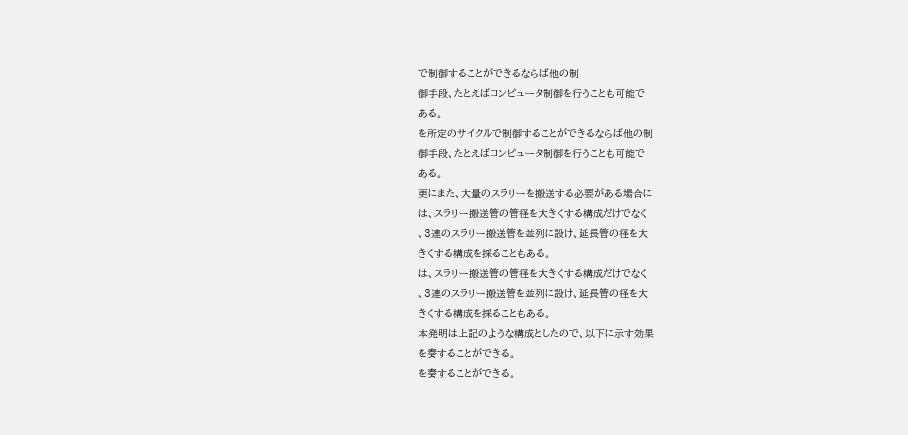で制御することができるならば他の制
御手段、たとえばコンピュータ制御を行うことも可能で
ある。
を所定のサイクルで制御することができるならば他の制
御手段、たとえばコンピュータ制御を行うことも可能で
ある。
更にまた、大量のスラリーを搬送する必要がある場合に
は、スラリー搬送管の管径を大きくする構成だけでなく
、3連のスラリー搬送管を並列に設け、延長管の径を大
きくする構成を採ることもある。
は、スラリー搬送管の管径を大きくする構成だけでなく
、3連のスラリー搬送管を並列に設け、延長管の径を大
きくする構成を採ることもある。
本発明は上記のような構成としたので、以下に示す効果
を奏することができる。
を奏することができる。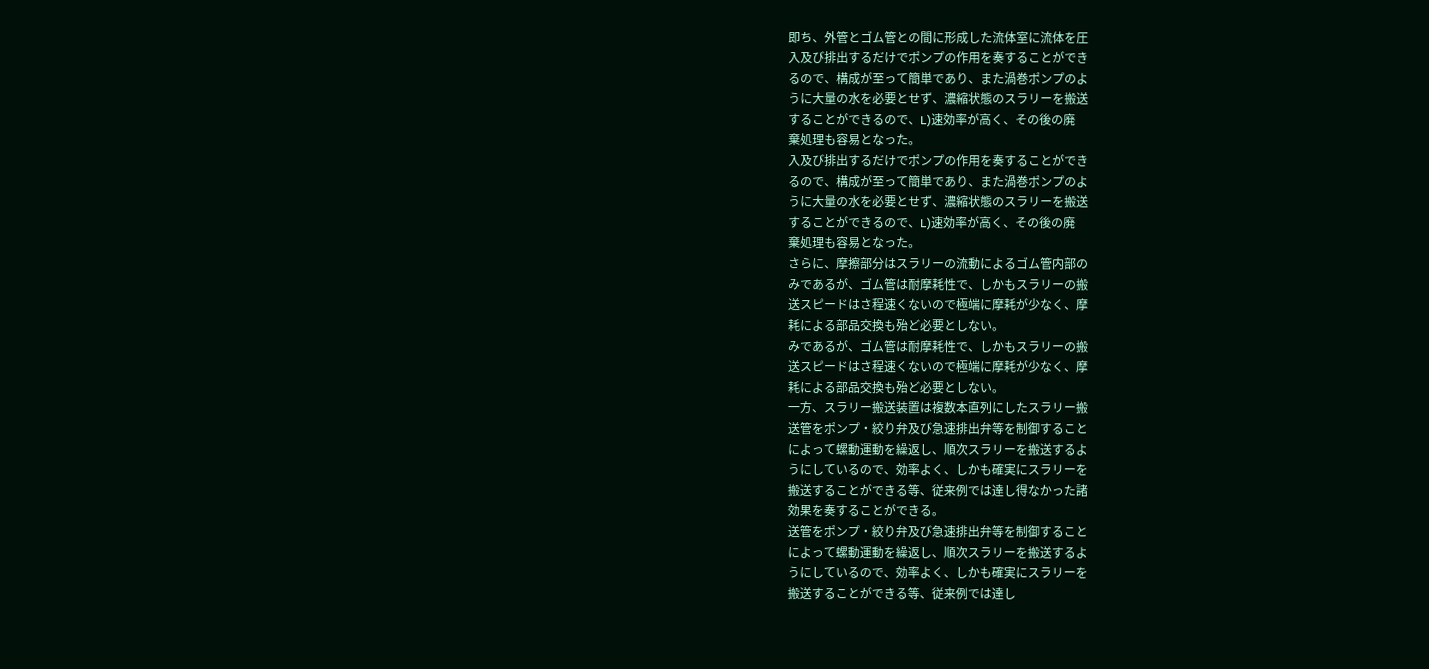即ち、外管とゴム管との間に形成した流体室に流体を圧
入及び排出するだけでポンプの作用を奏することができ
るので、構成が至って簡単であり、また渦巻ポンプのよ
うに大量の水を必要とせず、濃縮状態のスラリーを搬送
することができるので、L)速効率が高く、その後の廃
棄処理も容易となった。
入及び排出するだけでポンプの作用を奏することができ
るので、構成が至って簡単であり、また渦巻ポンプのよ
うに大量の水を必要とせず、濃縮状態のスラリーを搬送
することができるので、L)速効率が高く、その後の廃
棄処理も容易となった。
さらに、摩擦部分はスラリーの流動によるゴム管内部の
みであるが、ゴム管は耐摩耗性で、しかもスラリーの搬
送スピードはさ程速くないので極端に摩耗が少なく、摩
耗による部品交換も殆ど必要としない。
みであるが、ゴム管は耐摩耗性で、しかもスラリーの搬
送スピードはさ程速くないので極端に摩耗が少なく、摩
耗による部品交換も殆ど必要としない。
一方、スラリー搬送装置は複数本直列にしたスラリー搬
送管をポンプ・絞り弁及び急速排出弁等を制御すること
によって螺動運動を繰返し、順次スラリーを搬送するよ
うにしているので、効率よく、しかも確実にスラリーを
搬送することができる等、従来例では達し得なかった諸
効果を奏することができる。
送管をポンプ・絞り弁及び急速排出弁等を制御すること
によって螺動運動を繰返し、順次スラリーを搬送するよ
うにしているので、効率よく、しかも確実にスラリーを
搬送することができる等、従来例では達し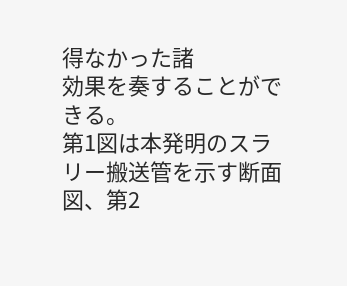得なかった諸
効果を奏することができる。
第1図は本発明のスラリー搬送管を示す断面図、第2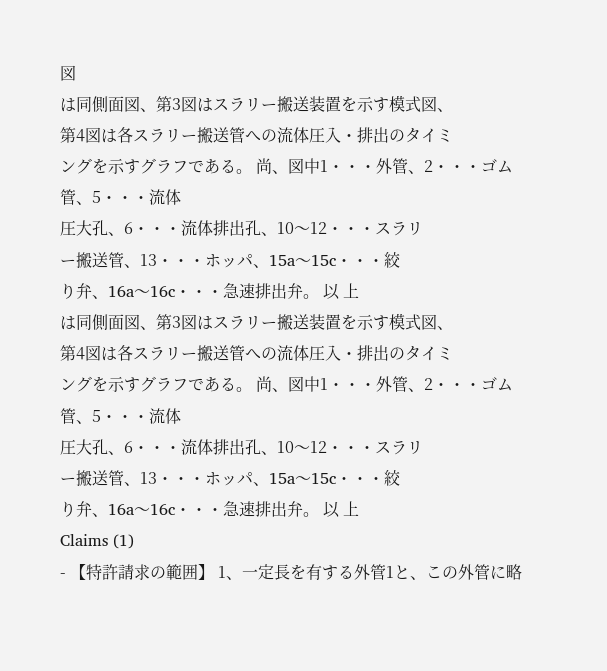図
は同側面図、第3図はスラリー搬送装置を示す模式図、
第4図は各スラリー搬送管への流体圧入・排出のタイミ
ングを示すグラフである。 尚、図中1・・・外管、2・・・ゴム管、5・・・流体
圧大孔、6・・・流体排出孔、10〜12・・・スラリ
ー搬送管、13・・・ホッパ、15a〜15c・・・絞
り弁、16a〜16c・・・急速排出弁。 以 上
は同側面図、第3図はスラリー搬送装置を示す模式図、
第4図は各スラリー搬送管への流体圧入・排出のタイミ
ングを示すグラフである。 尚、図中1・・・外管、2・・・ゴム管、5・・・流体
圧大孔、6・・・流体排出孔、10〜12・・・スラリ
ー搬送管、13・・・ホッパ、15a〜15c・・・絞
り弁、16a〜16c・・・急速排出弁。 以 上
Claims (1)
- 【特許請求の範囲】 1、一定長を有する外管1と、この外管に略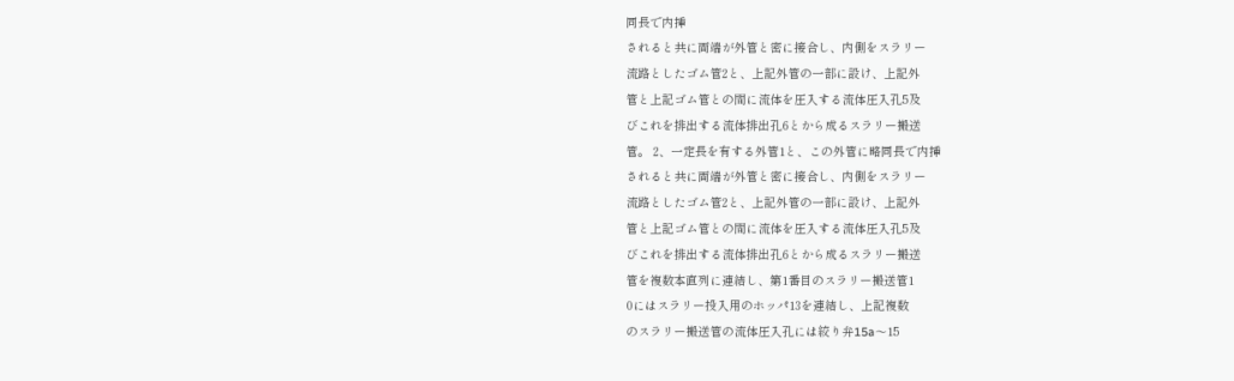同長で内挿
されると共に両端が外管と密に接合し、内側をスラリー
流路としたゴム管2と、上記外管の一部に設け、上記外
管と上記ゴム管との間に流体を圧入する流体圧入孔5及
びこれを排出する流体排出孔6とから成るスラリー搬送
管。 2、一定長を有する外管1と、この外管に略同長で内挿
されると共に両端が外管と密に接合し、内側をスラリー
流路としたゴム管2と、上記外管の一部に設け、上記外
管と上記ゴム管との間に流体を圧入する流体圧入孔5及
びこれを排出する流体排出孔6とから成るスラリー搬送
管を複数本直列に連結し、第1番目のスラリー搬送管1
0にはスラリー投入用のホッパ13を連結し、上記複数
のスラリー搬送管の流体圧入孔には絞り弁15a〜15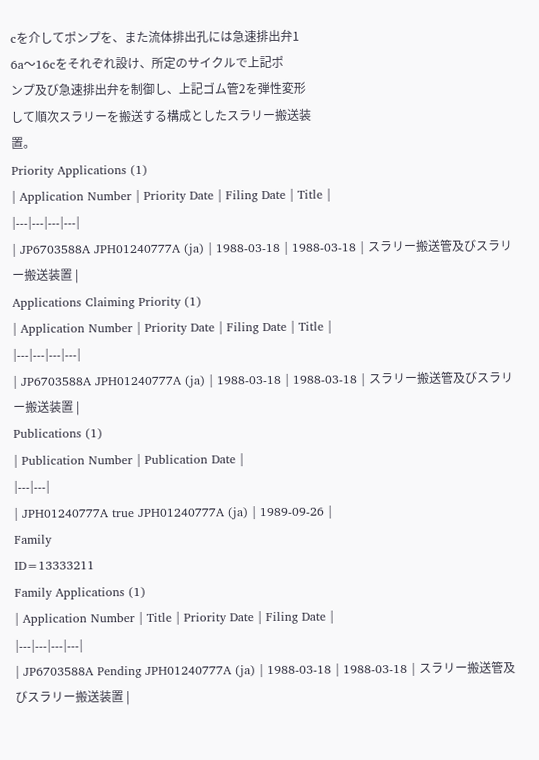cを介してポンプを、また流体排出孔には急速排出弁1
6a〜16cをそれぞれ設け、所定のサイクルで上記ポ
ンプ及び急速排出弁を制御し、上記ゴム管2を弾性変形
して順次スラリーを搬送する構成としたスラリー搬送装
置。
Priority Applications (1)
| Application Number | Priority Date | Filing Date | Title |
|---|---|---|---|
| JP6703588A JPH01240777A (ja) | 1988-03-18 | 1988-03-18 | スラリー搬送管及びスラリー搬送装置 |
Applications Claiming Priority (1)
| Application Number | Priority Date | Filing Date | Title |
|---|---|---|---|
| JP6703588A JPH01240777A (ja) | 1988-03-18 | 1988-03-18 | スラリー搬送管及びスラリー搬送装置 |
Publications (1)
| Publication Number | Publication Date |
|---|---|
| JPH01240777A true JPH01240777A (ja) | 1989-09-26 |
Family
ID=13333211
Family Applications (1)
| Application Number | Title | Priority Date | Filing Date |
|---|---|---|---|
| JP6703588A Pending JPH01240777A (ja) | 1988-03-18 | 1988-03-18 | スラリー搬送管及びスラリー搬送装置 |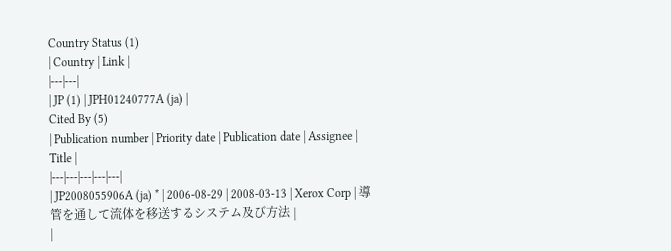Country Status (1)
| Country | Link |
|---|---|
| JP (1) | JPH01240777A (ja) |
Cited By (5)
| Publication number | Priority date | Publication date | Assignee | Title |
|---|---|---|---|---|
| JP2008055906A (ja) * | 2006-08-29 | 2008-03-13 | Xerox Corp | 導管を通して流体を移送するシステム及び方法 |
|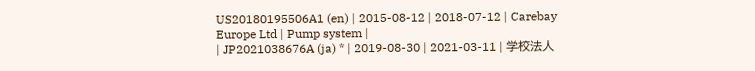US20180195506A1 (en) | 2015-08-12 | 2018-07-12 | Carebay Europe Ltd | Pump system |
| JP2021038676A (ja) * | 2019-08-30 | 2021-03-11 | 学校法人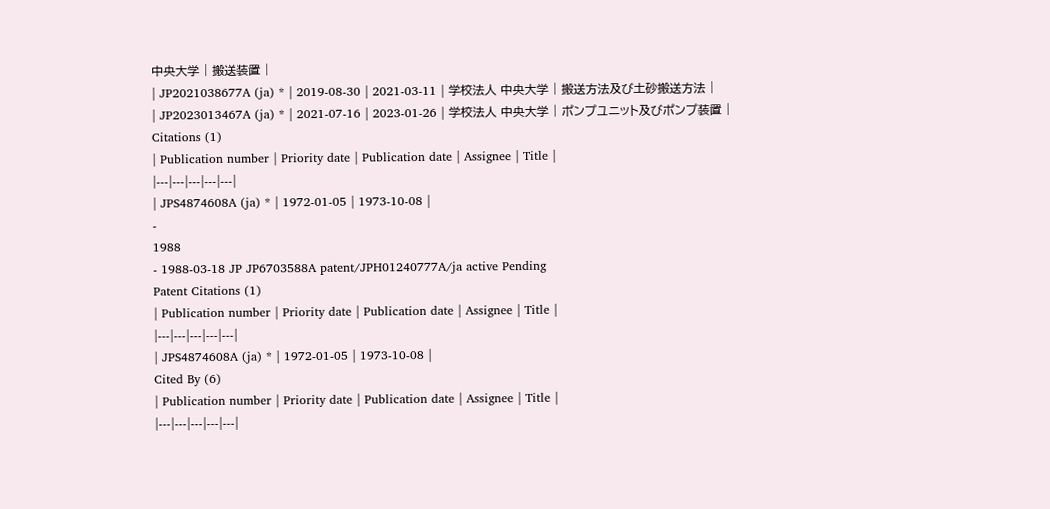中央大学 | 搬送装置 |
| JP2021038677A (ja) * | 2019-08-30 | 2021-03-11 | 学校法人 中央大学 | 搬送方法及び土砂搬送方法 |
| JP2023013467A (ja) * | 2021-07-16 | 2023-01-26 | 学校法人 中央大学 | ポンプユニット及びポンプ装置 |
Citations (1)
| Publication number | Priority date | Publication date | Assignee | Title |
|---|---|---|---|---|
| JPS4874608A (ja) * | 1972-01-05 | 1973-10-08 |
-
1988
- 1988-03-18 JP JP6703588A patent/JPH01240777A/ja active Pending
Patent Citations (1)
| Publication number | Priority date | Publication date | Assignee | Title |
|---|---|---|---|---|
| JPS4874608A (ja) * | 1972-01-05 | 1973-10-08 |
Cited By (6)
| Publication number | Priority date | Publication date | Assignee | Title |
|---|---|---|---|---|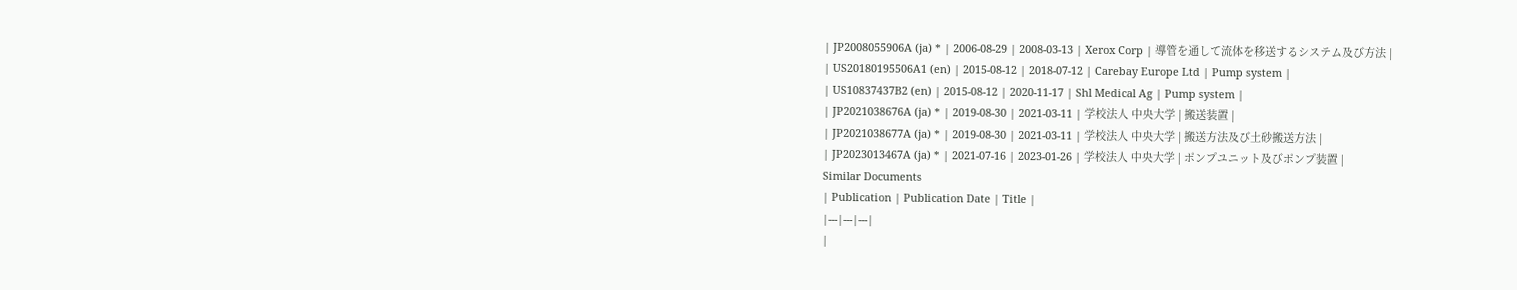| JP2008055906A (ja) * | 2006-08-29 | 2008-03-13 | Xerox Corp | 導管を通して流体を移送するシステム及び方法 |
| US20180195506A1 (en) | 2015-08-12 | 2018-07-12 | Carebay Europe Ltd | Pump system |
| US10837437B2 (en) | 2015-08-12 | 2020-11-17 | Shl Medical Ag | Pump system |
| JP2021038676A (ja) * | 2019-08-30 | 2021-03-11 | 学校法人 中央大学 | 搬送装置 |
| JP2021038677A (ja) * | 2019-08-30 | 2021-03-11 | 学校法人 中央大学 | 搬送方法及び土砂搬送方法 |
| JP2023013467A (ja) * | 2021-07-16 | 2023-01-26 | 学校法人 中央大学 | ポンプユニット及びポンプ装置 |
Similar Documents
| Publication | Publication Date | Title |
|---|---|---|
|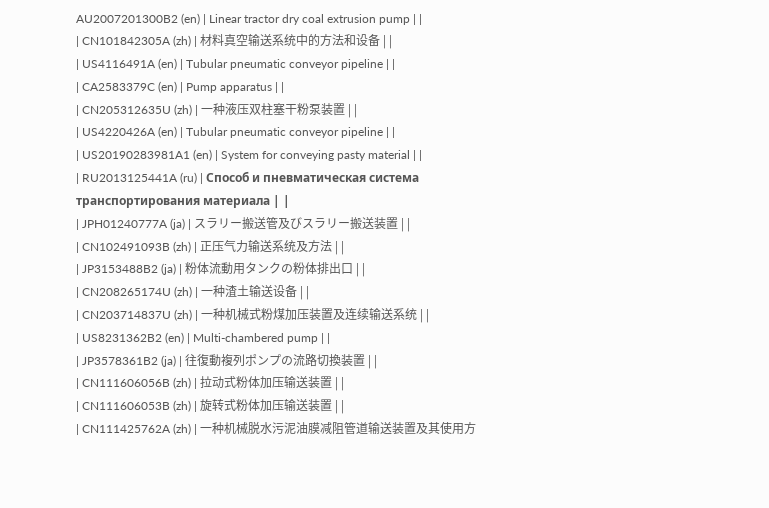AU2007201300B2 (en) | Linear tractor dry coal extrusion pump | |
| CN101842305A (zh) | 材料真空输送系统中的方法和设备 | |
| US4116491A (en) | Tubular pneumatic conveyor pipeline | |
| CA2583379C (en) | Pump apparatus | |
| CN205312635U (zh) | 一种液压双柱塞干粉泵装置 | |
| US4220426A (en) | Tubular pneumatic conveyor pipeline | |
| US20190283981A1 (en) | System for conveying pasty material | |
| RU2013125441A (ru) | Способ и пневматическая система транспортирования материала | |
| JPH01240777A (ja) | スラリー搬送管及びスラリー搬送装置 | |
| CN102491093B (zh) | 正压气力输送系统及方法 | |
| JP3153488B2 (ja) | 粉体流動用タンクの粉体排出口 | |
| CN208265174U (zh) | 一种渣土输送设备 | |
| CN203714837U (zh) | 一种机械式粉煤加压装置及连续输送系统 | |
| US8231362B2 (en) | Multi-chambered pump | |
| JP3578361B2 (ja) | 往復動複列ポンプの流路切換装置 | |
| CN111606056B (zh) | 拉动式粉体加压输送装置 | |
| CN111606053B (zh) | 旋转式粉体加压输送装置 | |
| CN111425762A (zh) | 一种机械脱水污泥油膜减阻管道输送装置及其使用方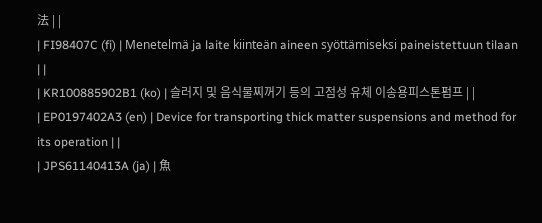法 | |
| FI98407C (fi) | Menetelmä ja laite kiinteän aineen syöttämiseksi paineistettuun tilaan | |
| KR100885902B1 (ko) | 슬러지 및 음식물찌꺼기 등의 고점성 유체 이송용피스톤펌프 | |
| EP0197402A3 (en) | Device for transporting thick matter suspensions and method for its operation | |
| JPS61140413A (ja) | 魚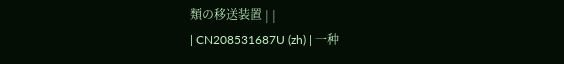類の移送装置 | |
| CN208531687U (zh) | 一种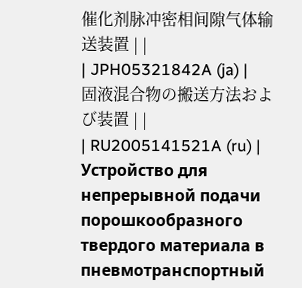催化剂脉冲密相间隙气体输送装置 | |
| JPH05321842A (ja) | 固液混合物の搬送方法および装置 | |
| RU2005141521A (ru) | Устройство для непрерывной подачи порошкообразного твердого материала в пневмотранспортный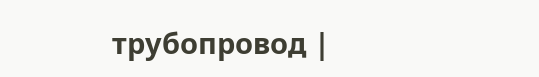трубопровод |